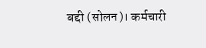बद्दी (सोलन)। कर्मचारी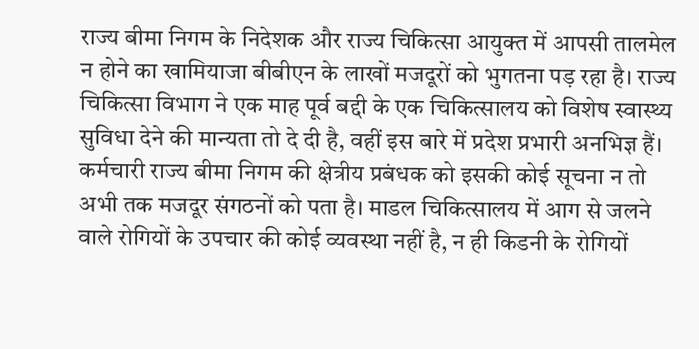राज्य बीमा निगम के निदेशक और राज्य चिकित्सा आयुक्त में आपसी तालमेल न होने का खामियाजा बीबीएन के लाखों मजदूरों को भुगतना पड़ रहा है। राज्य चिकित्सा विभाग ने एक माह पूर्व बद्दी के एक चिकित्सालय को विशेष स्वास्थ्य सुविधा देने की मान्यता तो दे दी है, वहीं इस बारे में प्रदेश प्रभारी अनभिज्ञ हैं।
कर्मचारी राज्य बीमा निगम की क्षेत्रीय प्रबंधक को इसकी कोई सूचना न तो अभी तक मजदूर संगठनों को पता है। माडल चिकित्सालय में आग से जलने वाले रोगियों के उपचार की कोई व्यवस्था नहीं है, न ही किडनी के रोगियों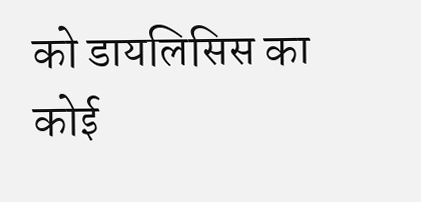को डायलिसिस का कोई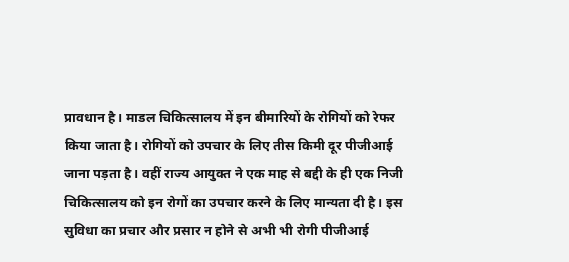प्रावधान है। माडल चिकित्सालय में इन बीमारियों के रोगियों को रेफर किया जाता है। रोगियों को उपचार के लिए तीस किमी दूर पीजीआई जाना पड़ता है। वहीं राज्य आयुक्त ने एक माह से बद्दी के ही एक निजी चिकित्सालय को इन रोगों का उपचार करने के लिए मान्यता दी है। इस सुविधा का प्रचार और प्रसार न होने से अभी भी रोगी पीजीआई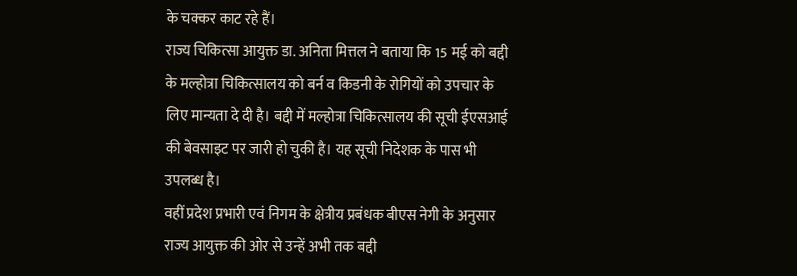के चक्कर काट रहे हैं।
राज्य चिकित्सा आयुक्त डा. अनिता मित्तल ने बताया कि 15 मई को बद्दी के मल्होत्रा चिकित्सालय को बर्न व किडनी के रोगियों को उपचार के लिए मान्यता दे दी है। बद्दी में मल्होत्रा चिकित्सालय की सूची ईएसआई की बेवसाइट पर जारी हो चुकी है। यह सूची निदेशक के पास भी उपलब्ध है।
वहीं प्रदेश प्रभारी एवं निगम के क्षेत्रीय प्रबंधक बीएस नेगी के अनुसार राज्य आयुक्त की ओर से उन्हें अभी तक बद्दी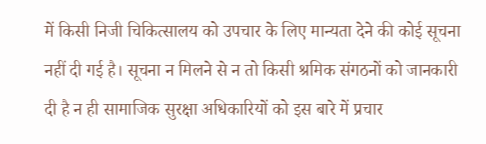में किसी निजी चिकित्सालय को उपचार के लिए मान्यता देने की कोई सूचना नहीं दी गई है। सूचना न मिलने से न तो किसी श्रमिक संगठनों को जानकारी दी है न ही सामाजिक सुरक्षा अधिकारियों को इस बारे में प्रचार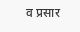व प्रसार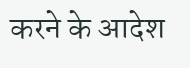करने के आदेश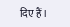दिए हैं।